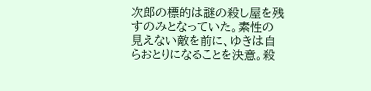次郎の標的は謎の殺し屋を残すのみとなっていた。素性の見えない敵を前に、ゆきは自らおとりになることを決意。殺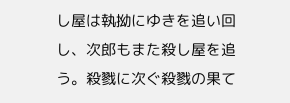し屋は執拗にゆきを追い回し、次郎もまた殺し屋を追う。殺戮に次ぐ殺戮の果て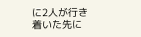に2人が行き着いた先に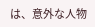は、意外な人物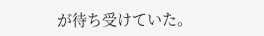が待ち受けていた。